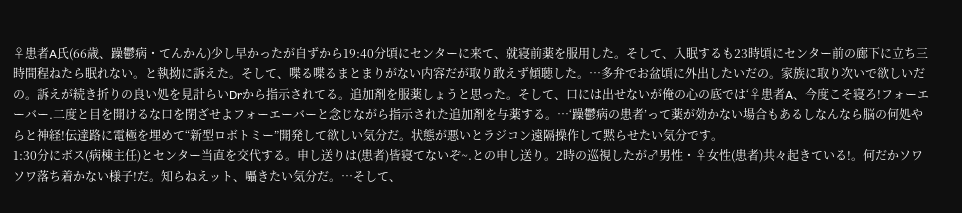♀患者A氏(66歳、躁鬱病・てんかん)少し早かったが自ずから19:40分頃にセンターに来て、就寝前薬を服用した。そして、入眠するも23時頃にセンター前の廊下に立ち三時間程ねたら眠れない。と執拗に訴えた。そして、喋る喋るまとまりがない内容だが取り敢えず傾聴した。…多弁でお盆頃に外出したいだの。家族に取り次いで欲しいだの。訴えが続き折りの良い処を見計らいDrから指示されてる。追加剤を服薬しょうと思った。そして、口には出せないが俺の心の底では‘♀患者A、今度こそ寝ろ!フォーエーバー.二度と目を開けるな口を閉ざせよフォーエーバーと念じながら指示された追加剤を与薬する。…‘躁鬱病の患者’って薬が効かない場合もあるしなんなら脳の何処やらと神経!伝達路に電極を埋めて“新型ロボトミー”開発して欲しい気分だ。状態が悪いとラジコン遠隔操作して黙らせたい気分です。
1:30分にボス(病棟主任)とセンター当直を交代する。申し送りは(患者)皆寝てないぞ~.との申し送り。2時の巡視したが♂男性・♀女性(患者)共々起きている!。何だかソワソワ落ち着かない様子!だ。知らねえット、囁きたい気分だ。…そして、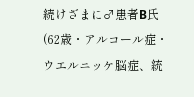続けざまに♂患者B氏(62歳・アルコール症・ウエルニッケ脳症、統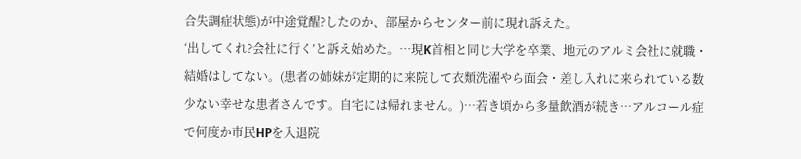合失調症状態)が中途覚醒?したのか、部屋からセンター前に現れ訴えた。
‘出してくれ?会社に行く’と訴え始めた。…現K首相と同じ大学を卒業、地元のアルミ会社に就職・結婚はしてない。(患者の姉妹が定期的に来院して衣類洗濯やら面会・差し入れに来られている数少ない幸せな患者さんです。自宅には帰れません。)…若き頃から多量飲酒が続き…アルコール症で何度か市民HPを入退院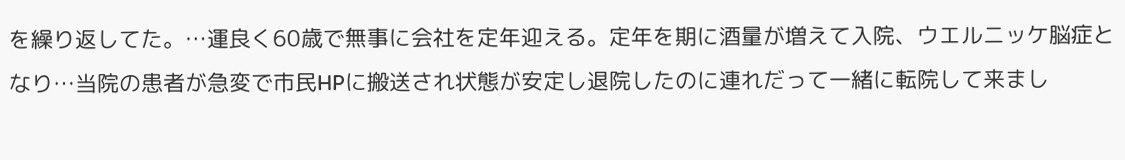を繰り返してた。…運良く60歳で無事に会社を定年迎える。定年を期に酒量が増えて入院、ウエルニッケ脳症となり…当院の患者が急変で市民HPに搬送され状態が安定し退院したのに連れだって一緒に転院して来まし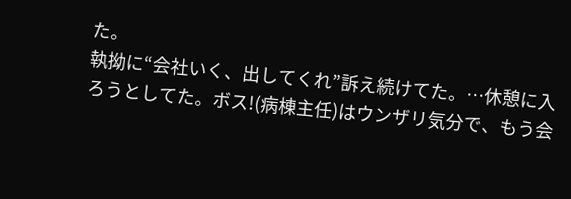た。
執拗に“会社いく、出してくれ”訴え続けてた。…休憩に入ろうとしてた。ボス!(病棟主任)はウンザリ気分で、もう会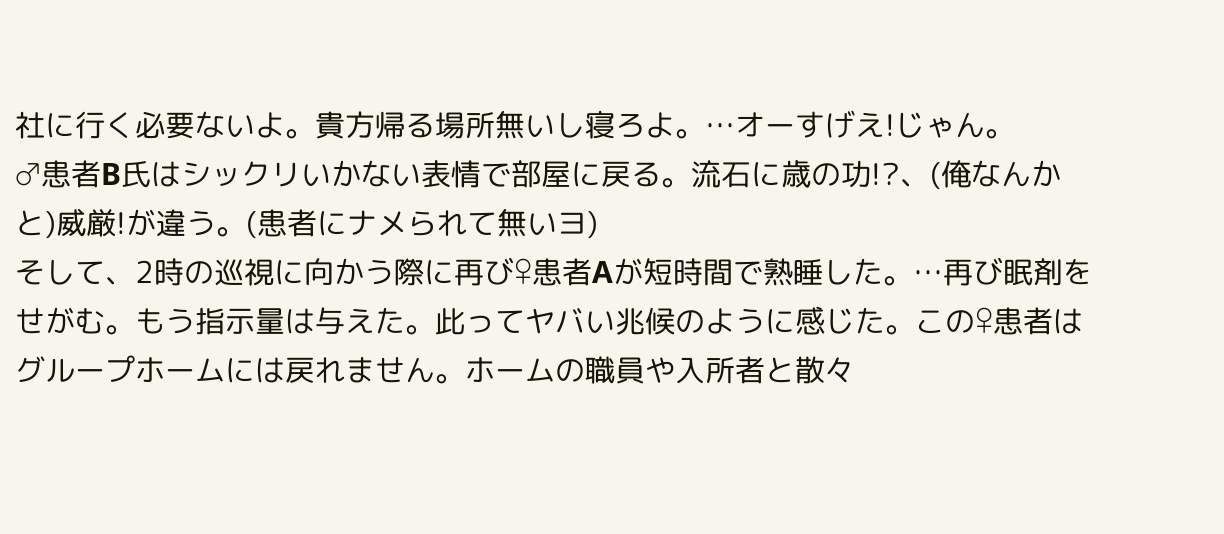社に行く必要ないよ。貴方帰る場所無いし寝ろよ。…オーすげえ!じゃん。
♂患者B氏はシックリいかない表情で部屋に戻る。流石に歳の功!?、(俺なんかと)威厳!が違う。(患者にナメられて無いヨ)
そして、2時の巡視に向かう際に再び♀患者Aが短時間で熟睡した。…再び眠剤をせがむ。もう指示量は与えた。此ってヤバい兆候のように感じた。この♀患者はグループホームには戻れません。ホームの職員や入所者と散々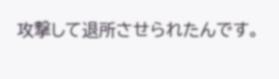攻撃して退所させられたんです。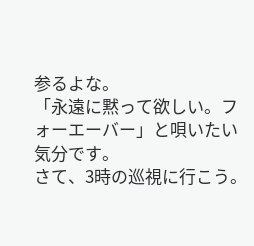参るよな。
「永遠に黙って欲しい。フォーエーバー」と唄いたい気分です。
さて、3時の巡視に行こう。